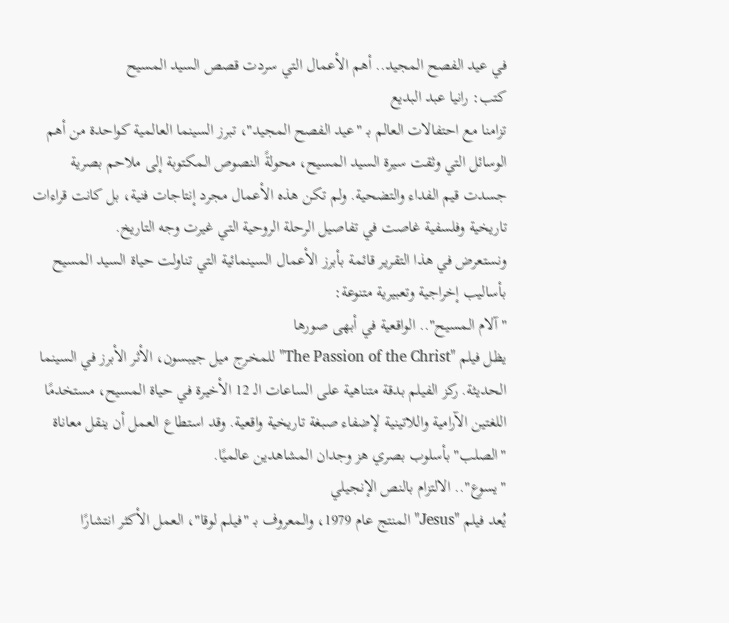في عيد الفصح المجيد.. أهم الأعمال التي سردت قصص السيد المسيح
كتب: رانيا عبد البديع
تزامنا مع احتفالات العالم بـ "عيد الفصح المجيد"، تبرز السينما العالمية كواحدة من أهم الوسائل التي وثقت سيرة السيد المسيح، محولةً النصوص المكتوبة إلى ملاحم بصرية جسدت قيم الفداء والتضحية. ولم تكن هذه الأعمال مجرد إنتاجات فنية، بل كانت قراءات تاريخية وفلسفية غاصت في تفاصيل الرحلة الروحية التي غيرت وجه التاريخ.
ونستعرض في هذا التقرير قائمة بأبرز الأعمال السينمائية التي تناولت حياة السيد المسيح بأساليب إخراجية وتعبيرية متنوعة:
"آلام المسيح".. الواقعية في أبهى صورها
يظل فيلم "The Passion of the Christ" للمخرج ميل جيبسون، الأثر الأبرز في السينما الحديثة. ركز الفيلم بدقة متناهية على الساعات الـ 12 الأخيرة في حياة المسيح، مستخدمًا اللغتين الآرامية واللاتينية لإضفاء صبغة تاريخية واقعية. وقد استطاع العمل أن ينقل معاناة "الصلب" بأسلوب بصري هز وجدان المشاهدين عالميًا.
"يسوع".. الالتزام بالنص الإنجيلي
يُعد فيلم "Jesus" المنتج عام 1979، والمعروف بـ "فيلم لوقا"، العمل الأكثر انتشارًا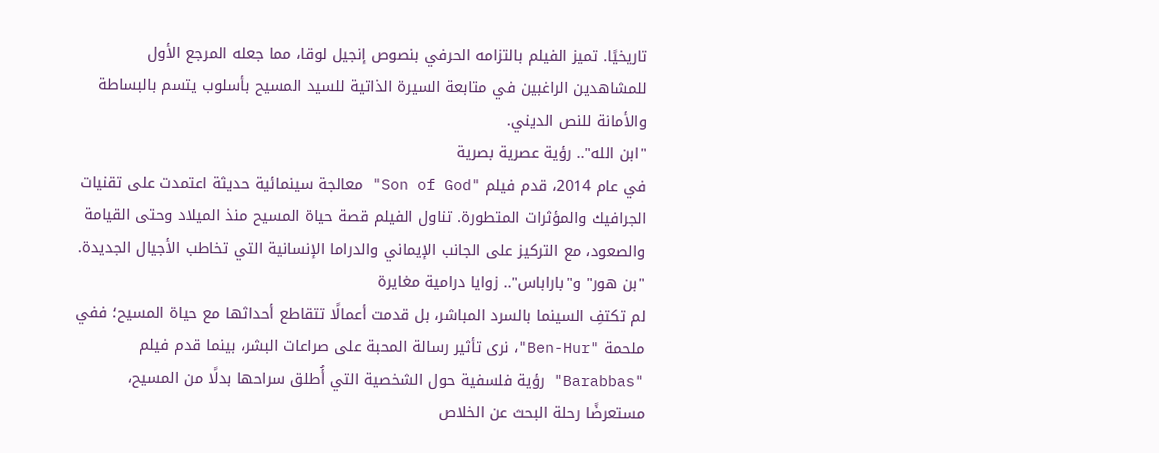تاريخيًا. تميز الفيلم بالتزامه الحرفي بنصوص إنجيل لوقا، مما جعله المرجع الأول للمشاهدين الراغبين في متابعة السيرة الذاتية للسيد المسيح بأسلوب يتسم بالبساطة والأمانة للنص الديني.
"ابن الله".. رؤية عصرية بصرية
في عام 2014، قدم فيلم "Son of God" معالجة سينمائية حديثة اعتمدت على تقنيات الجرافيك والمؤثرات المتطورة. تناول الفيلم قصة حياة المسيح منذ الميلاد وحتى القيامة والصعود، مع التركيز على الجانب الإيماني والدراما الإنسانية التي تخاطب الأجيال الجديدة.
"بن هور" و"باراباس".. زوايا درامية مغايرة
لم تكتفِ السينما بالسرد المباشر، بل قدمت أعمالًا تتقاطع أحداثها مع حياة المسيح؛ ففي ملحمة "Ben-Hur"، نرى تأثير رسالة المحبة على صراعات البشر، بينما قدم فيلم "Barabbas" رؤية فلسفية حول الشخصية التي أُطلق سراحها بدلًا من المسيح، مستعرضًا رحلة البحث عن الخلاص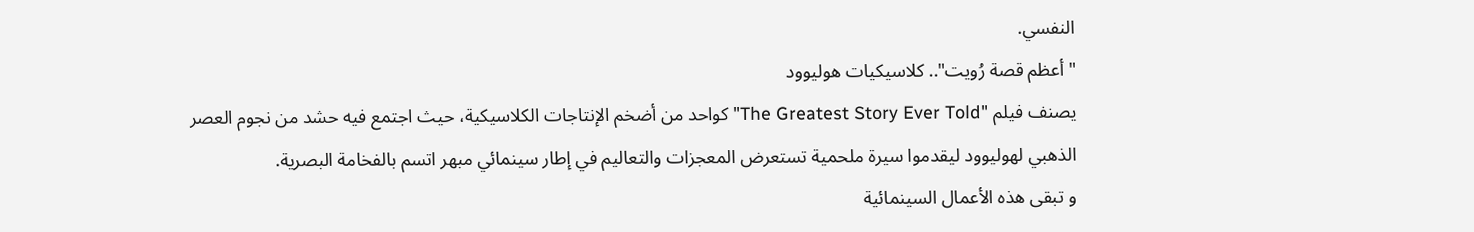النفسي.
"أعظم قصة رُويت".. كلاسيكيات هوليوود
يصنف فيلم "The Greatest Story Ever Told" كواحد من أضخم الإنتاجات الكلاسيكية، حيث اجتمع فيه حشد من نجوم العصر الذهبي لهوليوود ليقدموا سيرة ملحمية تستعرض المعجزات والتعاليم في إطار سينمائي مبهر اتسم بالفخامة البصرية.
و تبقى هذه الأعمال السينمائية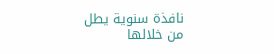نافذة سنوية يطل من خلالها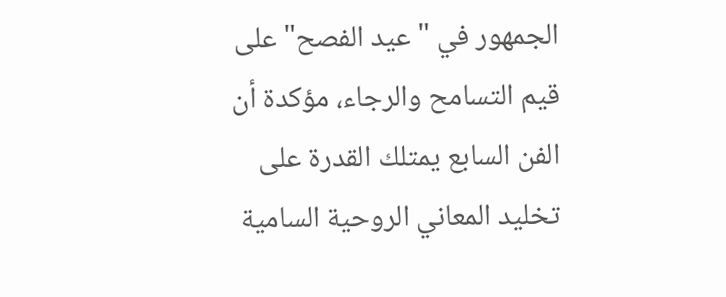الجمهور في "عيد الفصح" على قيم التسامح والرجاء، مؤكدة أن الفن السابع يمتلك القدرة على تخليد المعاني الروحية السامية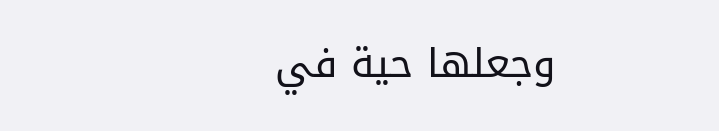وجعلها حية في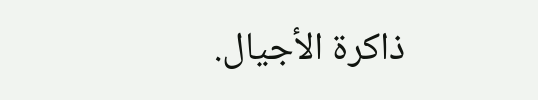ذاكرة الأجيال.